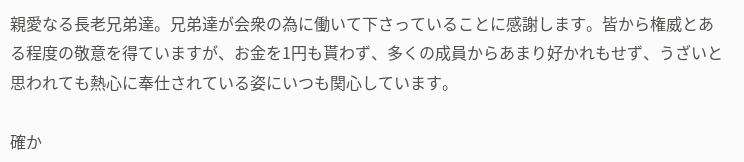親愛なる長老兄弟達。兄弟達が会衆の為に働いて下さっていることに感謝します。皆から権威とある程度の敬意を得ていますが、お金を1円も貰わず、多くの成員からあまり好かれもせず、うざいと思われても熱心に奉仕されている姿にいつも関心しています。

確か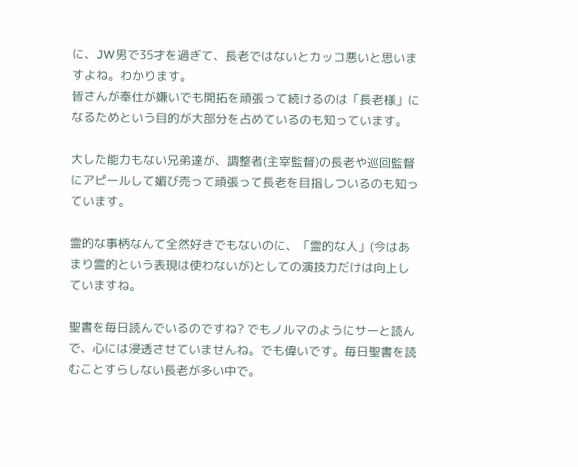に、JW男で35才を過ぎて、長老ではないとカッコ悪いと思いますよね。わかります。
皆さんが奉仕が嫌いでも開拓を頑張って続けるのは「長老様」になるためという目的が大部分を占めているのも知っています。

大した能力もない兄弟達が、調整者(主宰監督)の長老や巡回監督にアピールして媚び売って頑張って長老を目指しついるのも知っています。

霊的な事柄なんて全然好きでもないのに、「霊的な人」(今はあまり霊的という表現は使わないが)としての演技力だけは向上していますね。

聖書を毎日読んでいるのですね? でもノルマのようにサーと読んで、心には浸透させていませんね。でも偉いです。毎日聖書を読むことすらしない長老が多い中で。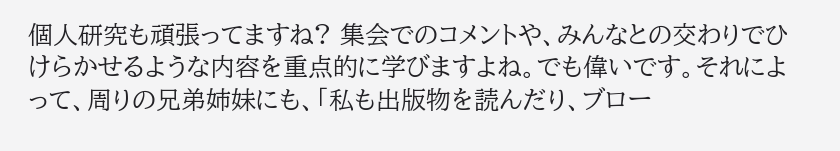個人研究も頑張ってますね? 集会でのコメントや、みんなとの交わりでひけらかせるような内容を重点的に学びますよね。でも偉いです。それによって、周りの兄弟姉妹にも、「私も出版物を読んだり、ブロー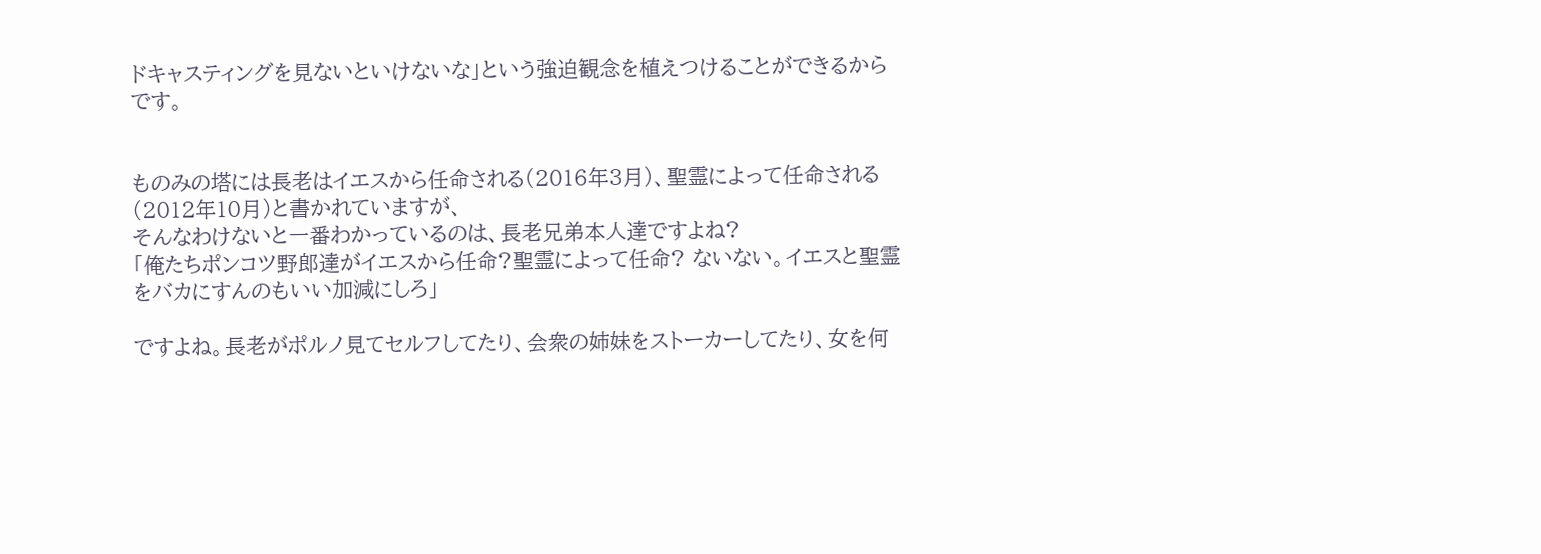ドキャスティングを見ないといけないな」という強迫観念を植えつけることができるからです。


ものみの塔には長老はイエスから任命される(2016年3月)、聖霊によって任命される(2012年10月)と書かれていますが、
そんなわけないと一番わかっているのは、長老兄弟本人達ですよね?
「俺たちポンコツ野郎達がイエスから任命?聖霊によって任命? ないない。イエスと聖霊をバカにすんのもいい加減にしろ」

ですよね。長老がポルノ見てセルフしてたり、会衆の姉妹をストーカーしてたり、女を何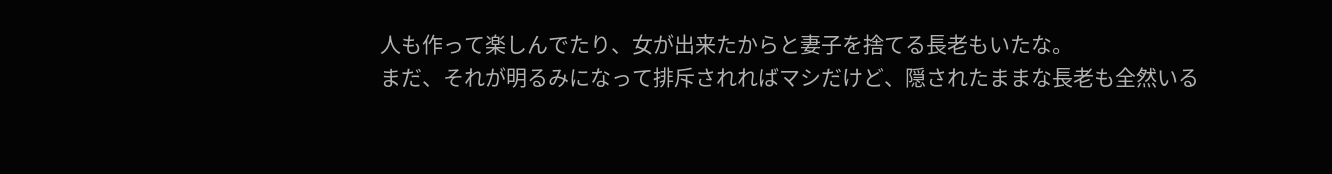人も作って楽しんでたり、女が出来たからと妻子を捨てる長老もいたな。
まだ、それが明るみになって排斥されればマシだけど、隠されたままな長老も全然いる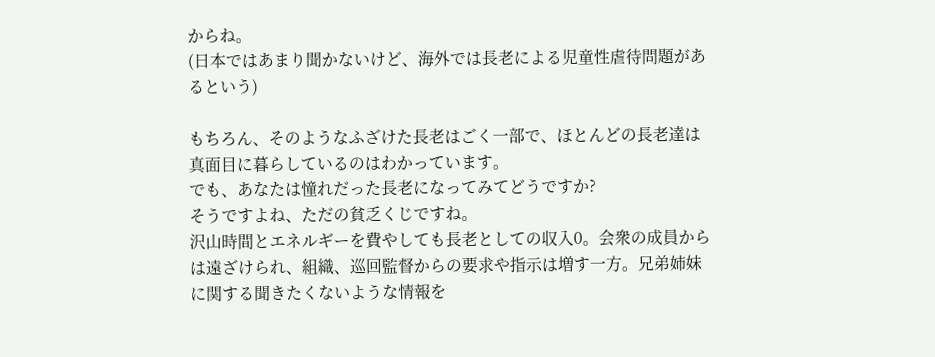からね。
(日本ではあまり聞かないけど、海外では長老による児童性虐待問題があるという)

もちろん、そのようなふざけた長老はごく一部で、ほとんどの長老達は真面目に暮らしているのはわかっています。
でも、あなたは憧れだった長老になってみてどうですか?
そうですよね、ただの貧乏くじですね。
沢山時間とエネルギーを費やしても長老としての収入0。会衆の成員からは遠ざけられ、組織、巡回監督からの要求や指示は増す一方。兄弟姉妹に関する聞きたくないような情報を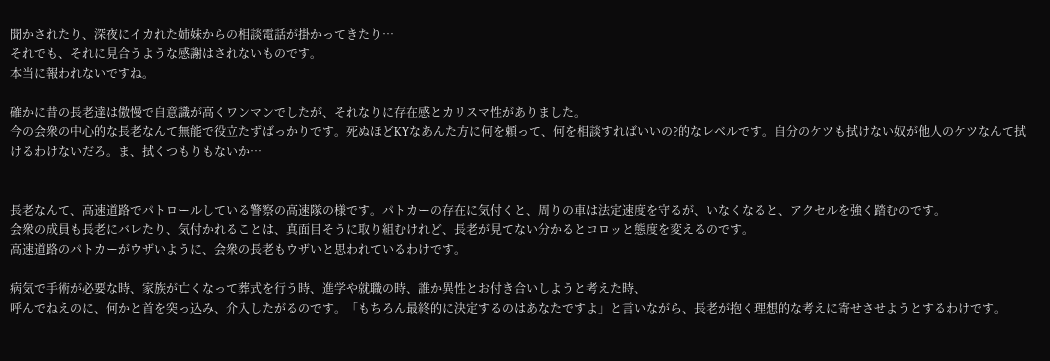聞かされたり、深夜にイカれた姉妹からの相談電話が掛かってきたり…
それでも、それに見合うような感謝はされないものです。
本当に報われないですね。

確かに昔の長老達は傲慢で自意識が高くワンマンでしたが、それなりに存在感とカリスマ性がありました。
今の会衆の中心的な長老なんて無能で役立たずばっかりです。死ぬほどKYなあんた方に何を頼って、何を相談すればいいの?的なレベルです。自分のケツも拭けない奴が他人のケツなんて拭けるわけないだろ。ま、拭くつもりもないか…


長老なんて、高速道路でパトロールしている警察の高速隊の様です。パトカーの存在に気付くと、周りの車は法定速度を守るが、いなくなると、アクセルを強く踏むのです。
会衆の成員も長老にバレたり、気付かれることは、真面目そうに取り組むけれど、長老が見てない分かるとコロッと態度を変えるのです。
高速道路のパトカーがウザいように、会衆の長老もウザいと思われているわけです。

病気で手術が必要な時、家族が亡くなって葬式を行う時、進学や就職の時、誰か異性とお付き合いしようと考えた時、
呼んでねえのに、何かと首を突っ込み、介入したがるのです。「もちろん最終的に決定するのはあなたですよ」と言いながら、長老が抱く理想的な考えに寄せさせようとするわけです。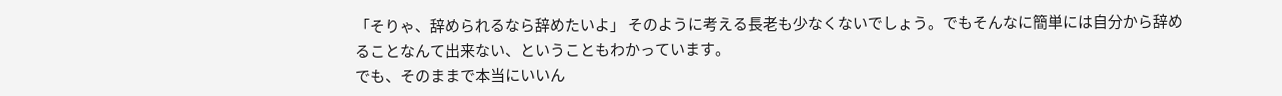「そりゃ、辞められるなら辞めたいよ」 そのように考える長老も少なくないでしょう。でもそんなに簡単には自分から辞めることなんて出来ない、ということもわかっています。
でも、そのままで本当にいいん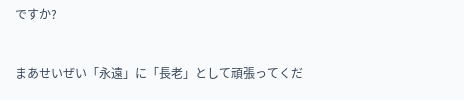ですか?


まあせいぜい「永遠」に「長老」として頑張ってくだ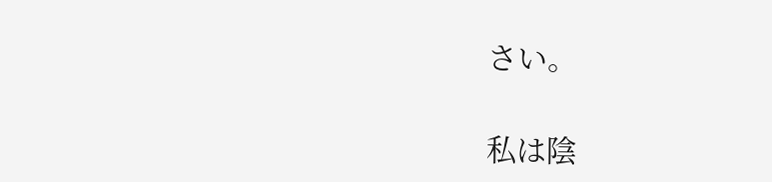さい。

私は陰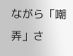ながら「嘲弄」さ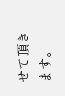せて頂きます。